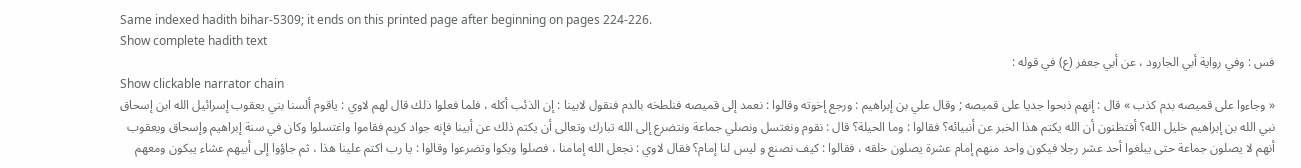Same indexed hadith bihar-5309; it ends on this printed page after beginning on pages 224-226.
Show complete hadith text
فس : وفي رواية أبي الجارود ، عن أبي جعفر (ع) في قوله :
Show clickable narrator chain
« وجاءوا على قميصه بدم كذب » قال : إنهم ذبحوا جديا على قميصه ; وقال علي بن إبراهيم : ورجع إخوته وقالوا : نعمد إلى قميصه فنلطخه بالدم فنقول لابينا : إن الذئب أكله ، فلما فعلوا ذلك قال لهم لاوي : ياقوم ألسنا بني يعقوب إسرائيل الله ابن إسحاق نبي الله بن إبراهيم خليل الله؟ أفتظنون أن الله يكتم هذا الخبر عن أنبيائه؟ فقالوا : وما الحيلة؟ قال : نقوم ونغتسل ونصلي جماعة ونتضرع إلى الله تبارك وتعالى أن يكتم ذلك عن أبينا فإنه جواد كريم فقاموا واغتسلوا وكان في سنة إبراهيم وإسحاق ويعقوب أنهم لا يصلون جماعة حتى يبلغوا أحد عشر رجلا فيكون واحد منهم إمام عشرة يصلون خلقه ، فقالوا : كيف نصنع و ليس لنا إمام؟ فقال لاوي : نجعل الله إمامنا ، فصلوا وبكوا وتضرعوا وقالوا : يا رب اكتم علينا هذا ، ثم جاؤوا إلى أبيهم عشاء يبكون ومعهم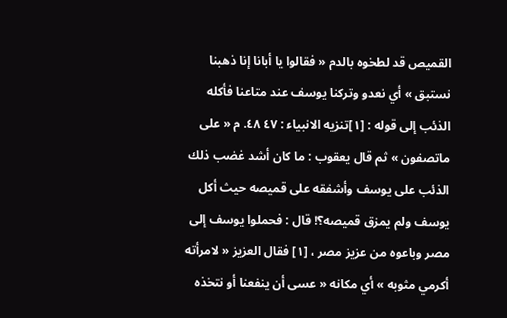القميص قد لطخوه بالدم « فقالوا يا أبانا إنا ذهبنا نستبق » أي نعدو وتركنا يوسف عند متاعنا فأكله الذئب إلى قوله : [١]تنزيه الانبياء : ٤٧ ٤٨. م « على ماتصفون » ثم قال يعقوب : ما كان أشد غضب ذلك الذئب على يوسف وأشفقه على قميصه حيث أكل يوسف ولم يمزق قميصه؟! قال : فحملوا يوسف إلى مصر وباعوه من عزيز مصر ، [١] فقال العزيز « لامرأته أكرمي مثوبه » أي مكانه « عسى أن ينفعنا أو نتخذه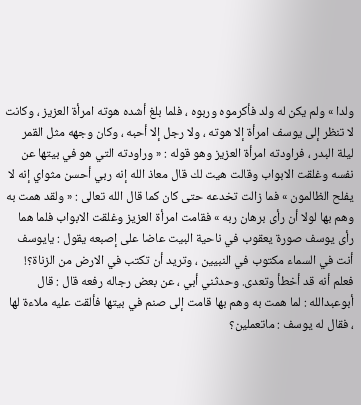ولدا » ولم يكن له ولد فأكرموه وربوه ، فلما بلغ أشده هوته امرأة العزيز ، وكانت لا تنظر إلى يوسف امرأة إلا هوته ، ولا رجل إلا أحبه ، وكان وجهه مثل القمر ليلة البدر ، فراودته امرأة العزيز وهو قوله : « وراودته التي هو في بيتها عن نفسه وغلقت الابواب وقالت هيت لك قال معاذ الله إنه ربي أحسن مثواي إنه لا يفلح الظالمون » فما زالت تخدعه حتى كان كما قال الله تعالى : « ولقد همت به وهم بها لولا أن رأى برهان ربه » فقامت امرأة العزيز وغلقت الابواب فلما هما رأى يوسف صورة يعقوب في ناحية البيت عاضا على إصبعه يقول : يايوسف أنت في السماء مكتوب في النبيين ، وتريد أن تكتب في الارض من الزناة؟! فعلم أنه قد أخطأ وتعدى. وحدثني أبي ، عن بعض رجاله رفعه قال : قال أبوعبدالله : لما همت به وهم بها قامت إلى صنم في بيتها فألقت عليه ملاءة لها ، فقال له يوسف : ماتعملين؟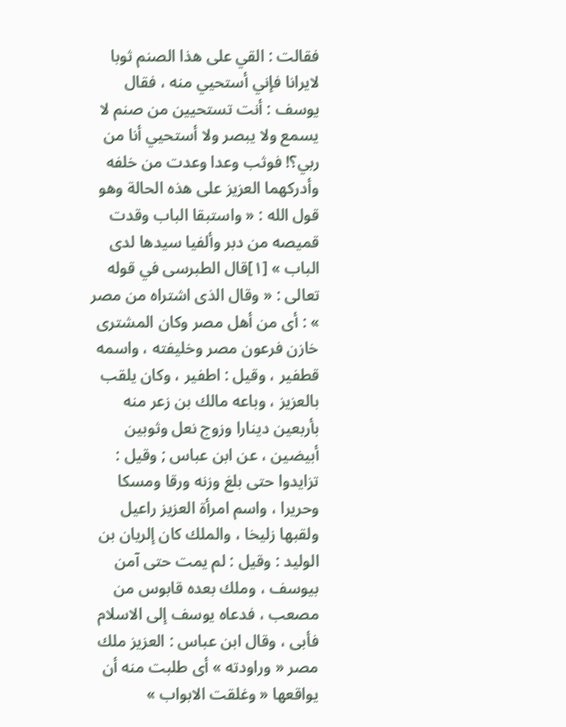فقالت : القي على هذا الصنم ثوبا لايرانا فإني أستحيي منه ، فقال يوسف : أنت تستحيين من صنم لا يسمع ولا يبصر ولا أستحيي أنا من ربي؟! فوثب وعدا وعدت من خلفه وأدركهما العزيز على هذه الحالة وهو قول الله : « واستبقا الباب وقدت قميصه من دبر وألفيا سيدها لدى الباب » [١]قال الطبرسى في قوله تعالى : « وقال الذى اشتراه من مصر » : أى من أهل مصر وكان المشترى خازن فرعون مصر وخليفته ، واسمه قطفير ، وقيل : اطفير ، وكان يلقب بالعزيز ، وباعه مالك بن زعر منه بأربعين دينارا وزوج نعل وثوبين أبيضين ، عن ابن عباس ; وقيل : تزايدوا حتى بلغ وزنه ورقا ومسكا وحريرا ، واسم امرأة العزيز راعيل ولقبها زليخا ، والملك كان إلريان بن الوليد : وقيل : لم يمت حتى آمن بيوسف ، وملك بعده قابوس من مصعب ، فدعاه يوسف إلى الاسلام فأبى ، وقال ابن عباس : العزيز ملك مصر « وراودته » أى طلبت منه أن يواقعها « وغلقت الابواب »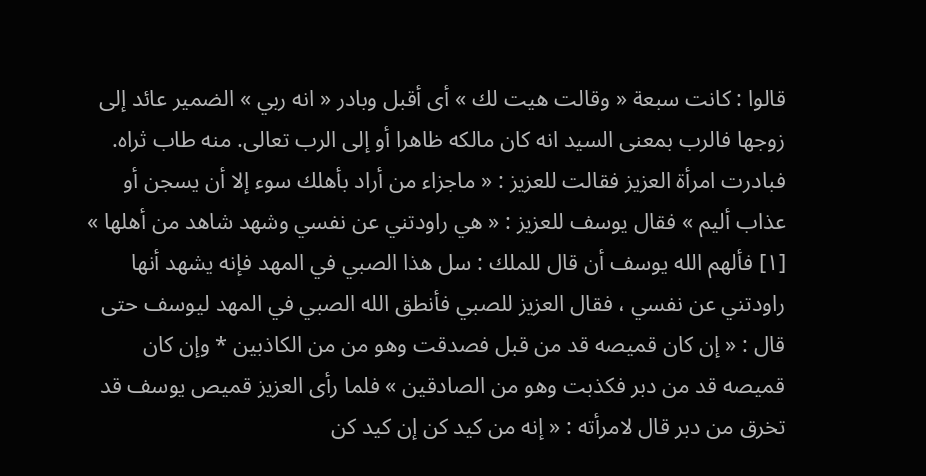قالوا : كانت سبعة « وقالت هيت لك » أى أقبل وبادر « انه ربي » الضمير عائد إلى زوجها فالرب بمعنى السيد انه كان مالكه ظاهرا أو إلى الرب تعالى. منه طاب ثراه. فبادرت امرأة العزيز فقالت للعزيز : « ماجزاء من أراد بأهلك سوء إلا أن يسجن أو عذاب أليم » فقال يوسف للعزيز : « هي راودتني عن نفسي وشهد شاهد من أهلها » [١] فألهم الله يوسف أن قال للملك : سل هذا الصبي في المهد فإنه يشهد أنها راودتني عن نفسي ، فقال العزيز للصبي فأنطق الله الصبي في المهد ليوسف حتى قال : « إن كان قميصه قد من قبل فصدقت وهو من من الكاذبين * وإن كان قميصه قد من دبر فكذبت وهو من الصادقين » فلما رأى العزيز قميص يوسف قد تخرق من دبر قال لامرأته : « إنه من كيد كن إن كيد كن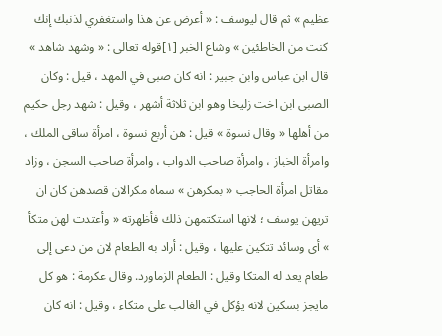عظيم » ثم قال ليوسف : « أعرض عن هذا واستغفري لذنبك إنك كنت من الخاطئين » وشاع الخبر [١]قوله تعالى : « وشهد شاهد » قال ابن عباس وابن جبير : انه كان صبى في المهد ، قيل : وكان الصبى ابن اخت زليخا وهو ابن ثلاثة أشهر ، وقيل : شهد رجل حكيم من أهلها « وقال نسوة » قيل : هن أربع نسوة ، امرأة ساقى الملك ، وامرأة الخباز ، وامرأة صاحب الدواب ، وامرأة صاحب السجن ، وزاد مقاتل امرأة الحاجب « بمكرهن » سماه مكرالان قصدهن كان ان تريهن يوسف ؛ لانها استكتمهن ذلك فأظهرته « وأعتدت لهن متكأ » أى وسائد تتكين عليها ، وقيل : أراد به الطعام لان من دعى إلى طعام يعد له المتكا وقيل : الطعام الزماورد. وقال عكرمة : هو كل مايجز بسكين لانه يؤكل في الغالب على متكاء ، وقيل : انه كان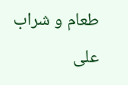طعام و شراب على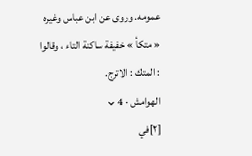عمومه. وروى عن ابن عباس وغيره « متكأ » خفيفة ساكنة التاء ، وقالوا : المتك : الاترج.
الهوامش · 4⌄
[٢]في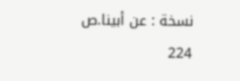نسخة : عن أبينا.ص 224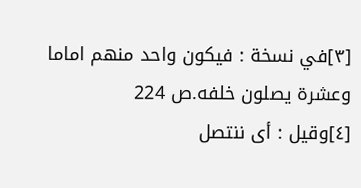[٣]في نسخة : فيكون واحد منهم اماما وعشرة يصلون خلفه.ص 224
[٤]وقيل : أى ننتصل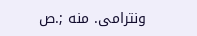ونترامى. منه ;.ص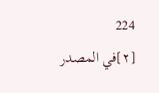224
[٢]في المصدر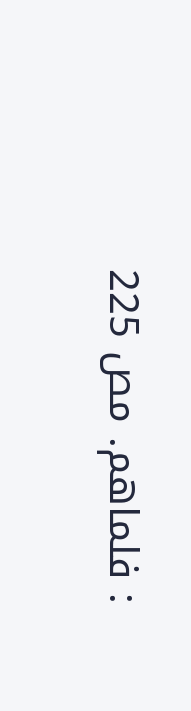: فلماهم. مص 225